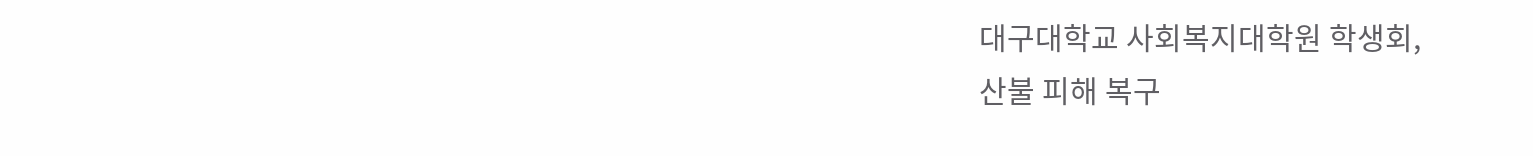대구대학교 사회복지대학원 학생회,
산불 피해 복구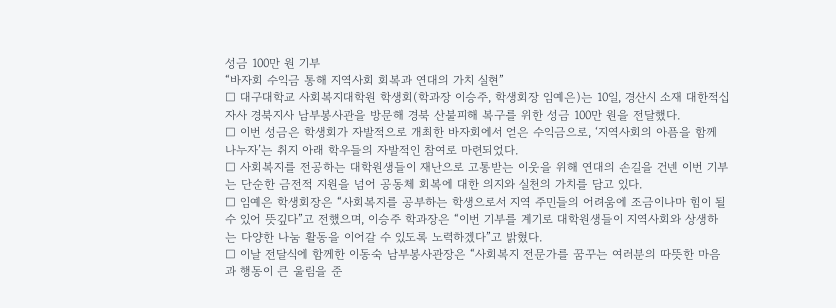성금 100만 원 기부
“바자회 수익금 통해 지역사회 회복과 연대의 가치 실현”
□ 대구대학교 사회복지대학원 학생회(학과장 이승주, 학생회장 임예은)는 10일, 경산시 소재 대한적십자사 경북지사 남부봉사관을 방문해 경북 산불피해 복구를 위한 성금 100만 원을 전달했다.
□ 이번 성금은 학생회가 자발적으로 개최한 바자회에서 얻은 수익금으로, ‘지역사회의 아픔을 함께 나누자’는 취지 아래 학우들의 자발적인 참여로 마련되었다.
□ 사회복지를 전공하는 대학원생들이 재난으로 고통받는 이웃을 위해 연대의 손길을 건넨 이번 기부는 단순한 금전적 지원을 넘어 공동체 회복에 대한 의지와 실천의 가치를 담고 있다.
□ 임예은 학생회장은 “사회복지를 공부하는 학생으로서 지역 주민들의 어려움에 조금이나마 힘이 될 수 있어 뜻깊다”고 전했으며, 이승주 학과장은 “이번 기부를 계기로 대학원생들이 지역사회와 상생하는 다양한 나눔 활동을 이어갈 수 있도록 노력하겠다”고 밝혔다.
□ 이날 전달식에 함께한 이동숙 남부봉사관장은 “사회복지 전문가를 꿈꾸는 여러분의 따뜻한 마음과 행동이 큰 울림을 준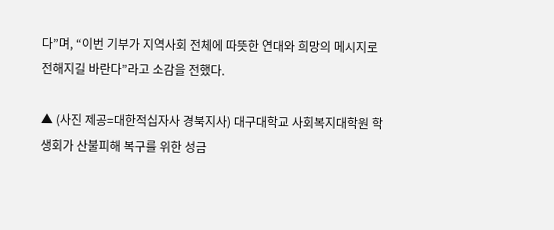다”며, “이번 기부가 지역사회 전체에 따뜻한 연대와 희망의 메시지로 전해지길 바란다”라고 소감을 전했다.

▲ (사진 제공=대한적십자사 경북지사) 대구대학교 사회복지대학원 학생회가 산불피해 복구를 위한 성금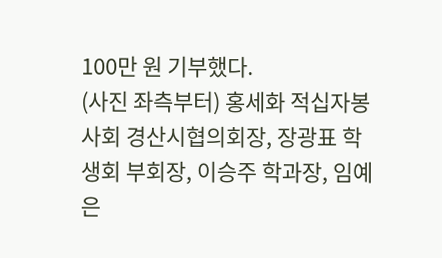100만 원 기부했다.
(사진 좌측부터) 홍세화 적십자봉사회 경산시협의회장, 장광표 학생회 부회장, 이승주 학과장, 임예은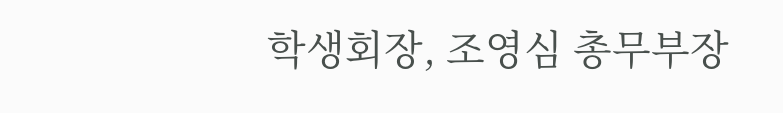학생회장, 조영심 총무부장